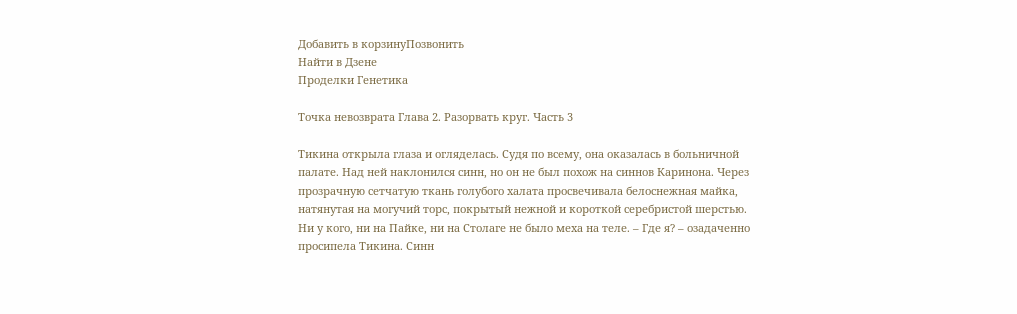Добавить в корзинуПозвонить
Найти в Дзене
Проделки Генетика

Точка невозврата Глава 2. Разорвать круг. Часть 3

Тикина открыла глаза и огляделась. Судя по всему, она оказалась в больничной палате. Над ней наклонился синн, но он не был похож на синнов Каринона. Через прозрачную сетчатую ткань голубого халата просвечивала белоснежная майка, натянутая на могучий торс, покрытый нежной и короткой серебристой шерстью. Ни у кого, ни на Пайке, ни на Столаге не было меха на теле. – Где я? – озадаченно просипела Тикина. Синн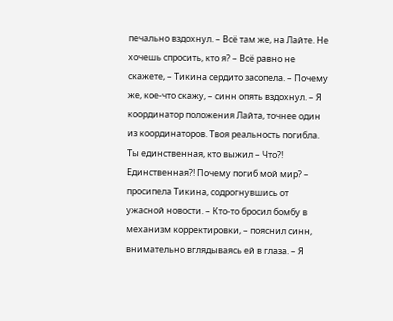печально вздохнул. – Всё там же, на Лайте. Не хочешь спросить, кто я? – Всё равно не скажете, – Тикина сердито засопела. – Почему же, кое-что скажу, – синн опять вздохнул. – Я координатор положения Лайта, точнее один из координаторов. Твоя реальность погибла. Ты единственная, кто выжил – Что?! Единственная?! Почему погиб мой мир? – просипела Тикина, содрогнувшись от ужасной новости. – Кто-то бросил бомбу в механизм корректировки, – пояснил синн, внимательно вглядываясь ей в глаза. – Я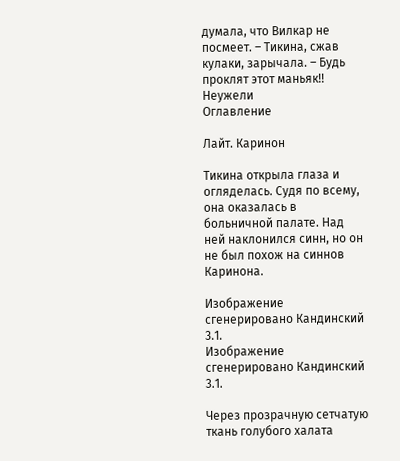думала, что Вилкар не посмеет. – Тикина, сжав кулаки, зарычала. – Будь проклят этот маньяк!! Неужели
Оглавление

Лайт. Каринон

Тикина открыла глаза и огляделась. Судя по всему, она оказалась в больничной палате. Над ней наклонился синн, но он не был похож на синнов Каринона.

Изображение сгенерировано Кандинский 3.1.
Изображение сгенерировано Кандинский 3.1.

Через прозрачную сетчатую ткань голубого халата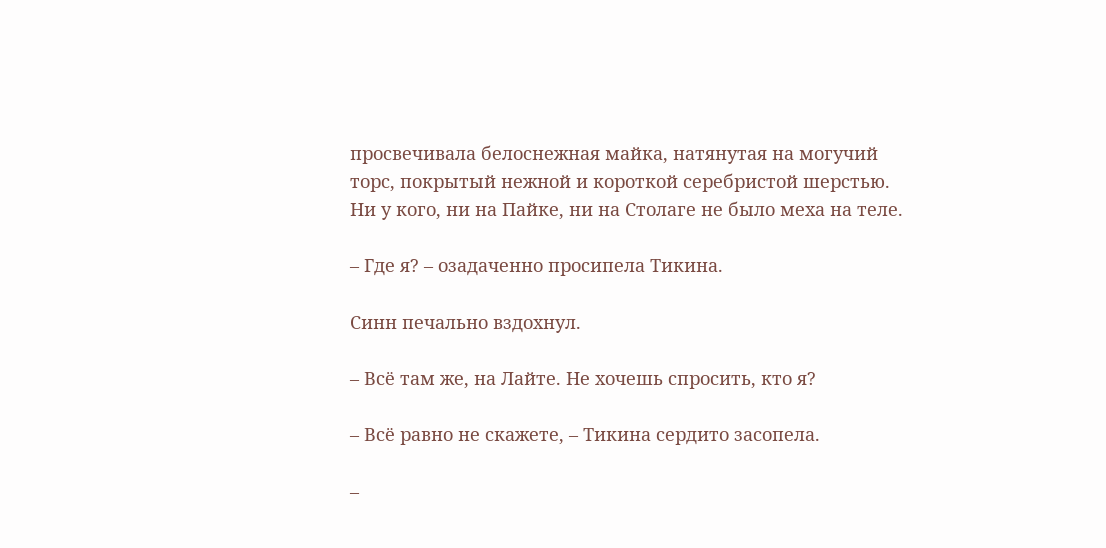просвечивала белоснежная майка, натянутая на могучий торс, покрытый нежной и короткой серебристой шерстью. Ни у кого, ни на Пайке, ни на Столаге не было меха на теле.

– Где я? – озадаченно просипела Тикина.

Синн печально вздохнул.

– Всё там же, на Лайте. Не хочешь спросить, кто я?

– Всё равно не скажете, – Тикина сердито засопела.

–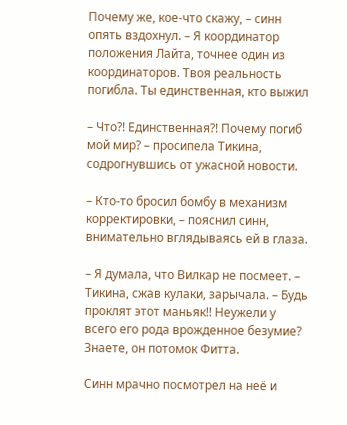Почему же, кое-что скажу, – синн опять вздохнул. – Я координатор положения Лайта, точнее один из координаторов. Твоя реальность погибла. Ты единственная, кто выжил

– Что?! Единственная?! Почему погиб мой мир? – просипела Тикина, содрогнувшись от ужасной новости.

– Кто-то бросил бомбу в механизм корректировки, – пояснил синн, внимательно вглядываясь ей в глаза.

– Я думала, что Вилкар не посмеет. – Тикина, сжав кулаки, зарычала. – Будь проклят этот маньяк!! Неужели у всего его рода врожденное безумие? Знаете, он потомок Фитта.

Синн мрачно посмотрел на неё и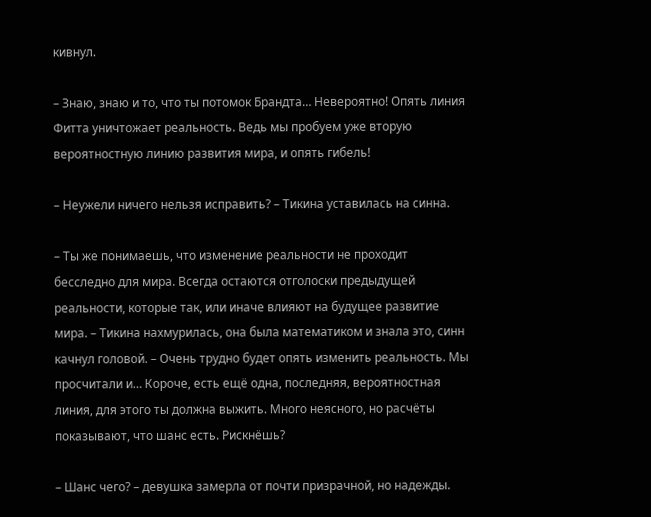кивнул.

– Знаю, знаю и то, что ты потомок Брандта… Невероятно! Опять линия Фитта уничтожает реальность. Ведь мы пробуем уже вторую вероятностную линию развития мира, и опять гибель!

– Неужели ничего нельзя исправить? – Тикина уставилась на синна.

– Ты же понимаешь, что изменение реальности не проходит бесследно для мира. Всегда остаются отголоски предыдущей реальности, которые так, или иначе влияют на будущее развитие мира. – Тикина нахмурилась, она была математиком и знала это, синн качнул головой. – Очень трудно будет опять изменить реальность. Мы просчитали и… Короче, есть ещё одна, последняя, вероятностная линия, для этого ты должна выжить. Много неясного, но расчёты показывают, что шанс есть. Рискнёшь?

– Шанс чего? – девушка замерла от почти призрачной, но надежды.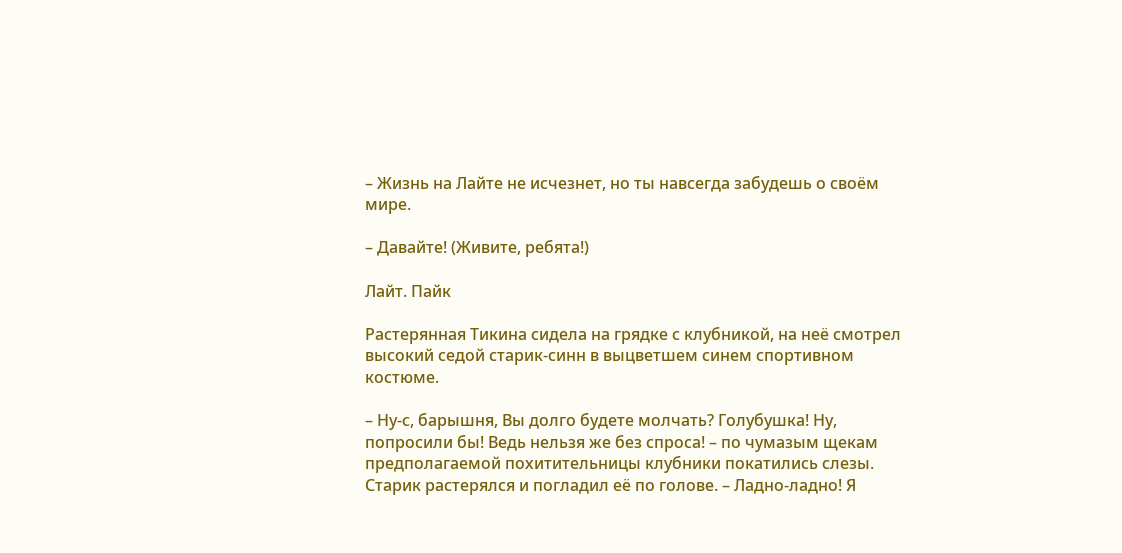– Жизнь на Лайте не исчезнет, но ты навсегда забудешь о своём мире.

– Давайте! (Живите, ребята!)

Лайт. Пайк

Растерянная Тикина сидела на грядке с клубникой, на неё смотрел высокий седой старик-синн в выцветшем синем спортивном костюме.

– Ну-с, барышня, Вы долго будете молчать? Голубушка! Ну, попросили бы! Ведь нельзя же без спроса! – по чумазым щекам предполагаемой похитительницы клубники покатились слезы. Старик растерялся и погладил её по голове. – Ладно-ладно! Я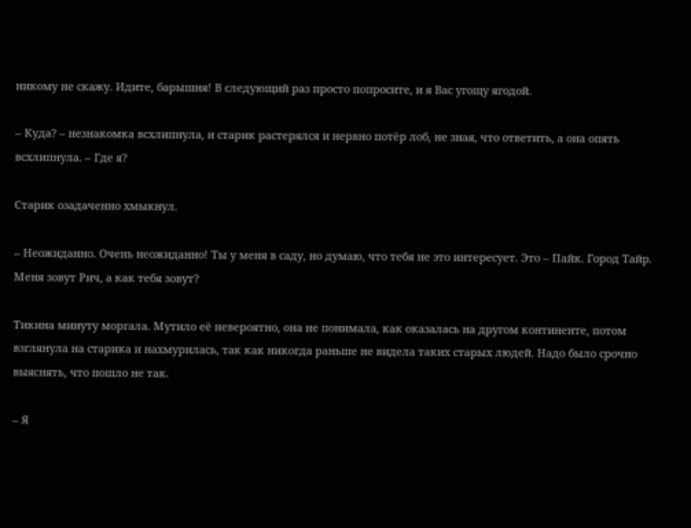никому не скажу. Идите, барышня! В следующий раз просто попросите, и я Вас угощу ягодой.

– Куда? – незнакомка всхлипнула, и старик растерялся и нервно потёр лоб, не зная, что ответить, а она опять всхлипнула. – Где я?

Старик озадаченно хмыкнул.

– Неожиданно. Очень неожиданно! Ты у меня в саду, но думаю, что тебя не это интересует. Это – Пайк. Город Тайр. Меня зовут Рич, а как тебя зовут?

Тикина минуту моргала. Мутило её невероятно, она не понимала, как оказалась на другом континенте, потом взглянула на старика и нахмурилась, так как никогда раньше не видела таких старых людей. Надо было срочно выяснять, что пошло не так.

– Я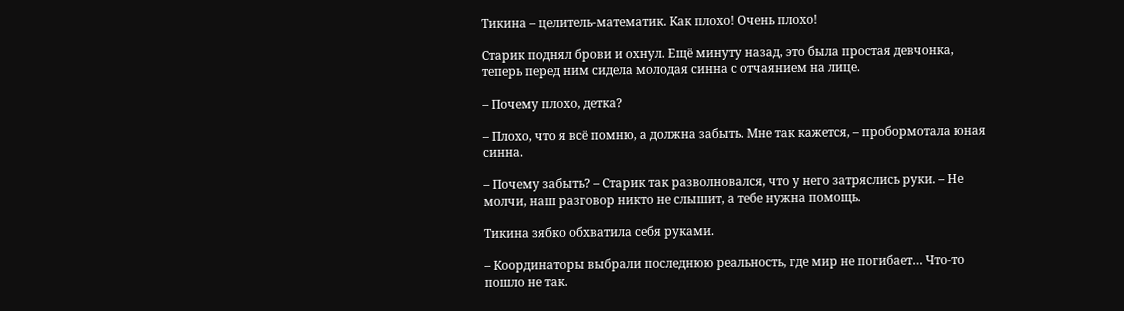Тикина – целитель-математик. Как плохо! Очень плохо!

Старик поднял брови и охнул. Ещё минуту назад, это была простая девчонка, теперь перед ним сидела молодая синна с отчаянием на лице.

– Почему плохо, детка?

– Плохо, что я всё помню, а должна забыть. Мне так кажется, – пробормотала юная синна.

– Почему забыть? – Старик так разволновался, что у него затряслись руки. – Не молчи, наш разговор никто не слышит, а тебе нужна помощь.

Тикина зябко обхватила себя руками.

– Координаторы выбрали последнюю реальность, где мир не погибает… Что-то пошло не так.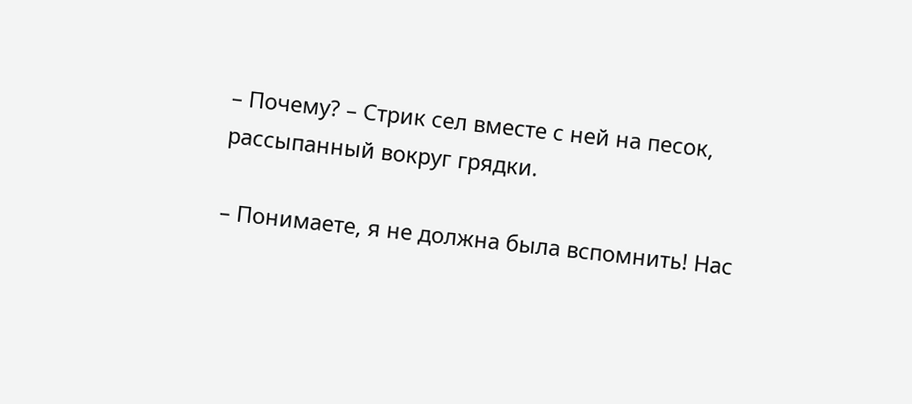– Почему? – Стрик сел вместе с ней на песок, рассыпанный вокруг грядки.

– Понимаете, я не должна была вспомнить! Нас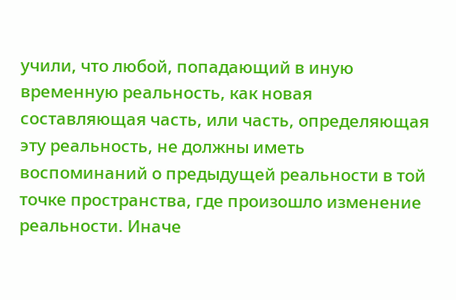учили, что любой, попадающий в иную временную реальность, как новая составляющая часть, или часть, определяющая эту реальность, не должны иметь воспоминаний о предыдущей реальности в той точке пространства, где произошло изменение реальности. Иначе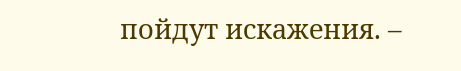пойдут искажения. –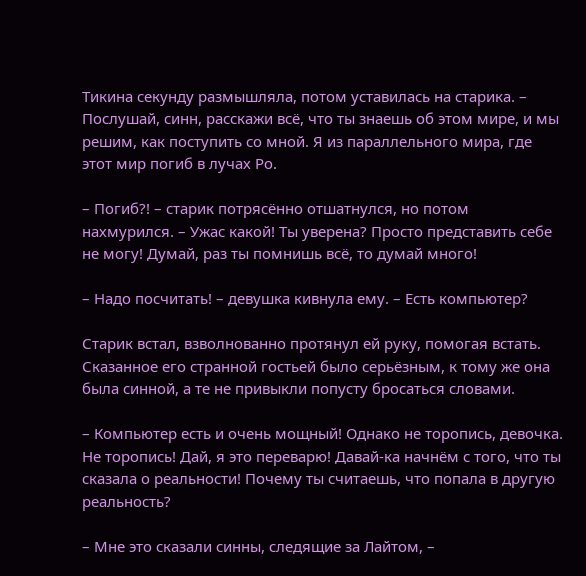Тикина секунду размышляла, потом уставилась на старика. – Послушай, синн, расскажи всё, что ты знаешь об этом мире, и мы решим, как поступить со мной. Я из параллельного мира, где этот мир погиб в лучах Ро.

– Погиб?! – старик потрясённо отшатнулся, но потом нахмурился. – Ужас какой! Ты уверена? Просто представить себе не могу! Думай, раз ты помнишь всё, то думай много!

– Надо посчитать! – девушка кивнула ему. – Есть компьютер?

Старик встал, взволнованно протянул ей руку, помогая встать. Сказанное его странной гостьей было серьёзным, к тому же она была синной, а те не привыкли попусту бросаться словами.

– Компьютер есть и очень мощный! Однако не торопись, девочка. Не торопись! Дай, я это переварю! Давай-ка начнём с того, что ты сказала о реальности! Почему ты считаешь, что попала в другую реальность?

– Мне это сказали синны, следящие за Лайтом, –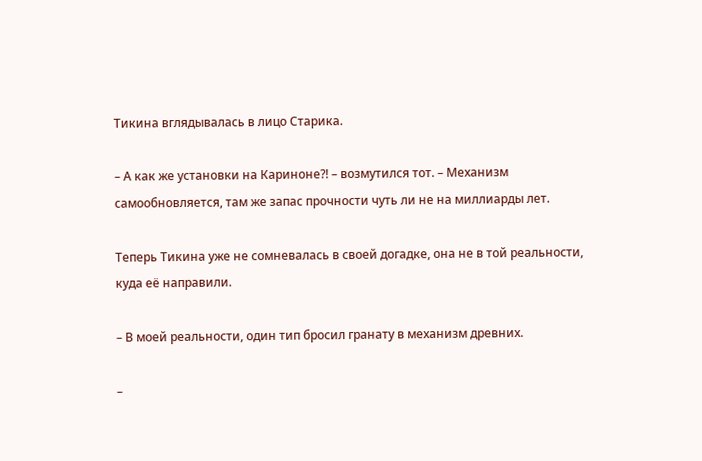Тикина вглядывалась в лицо Старика.

– А как же установки на Кариноне?! – возмутился тот. – Механизм самообновляется, там же запас прочности чуть ли не на миллиарды лет.

Теперь Тикина уже не сомневалась в своей догадке, она не в той реальности, куда её направили.

– В моей реальности, один тип бросил гранату в механизм древних.

–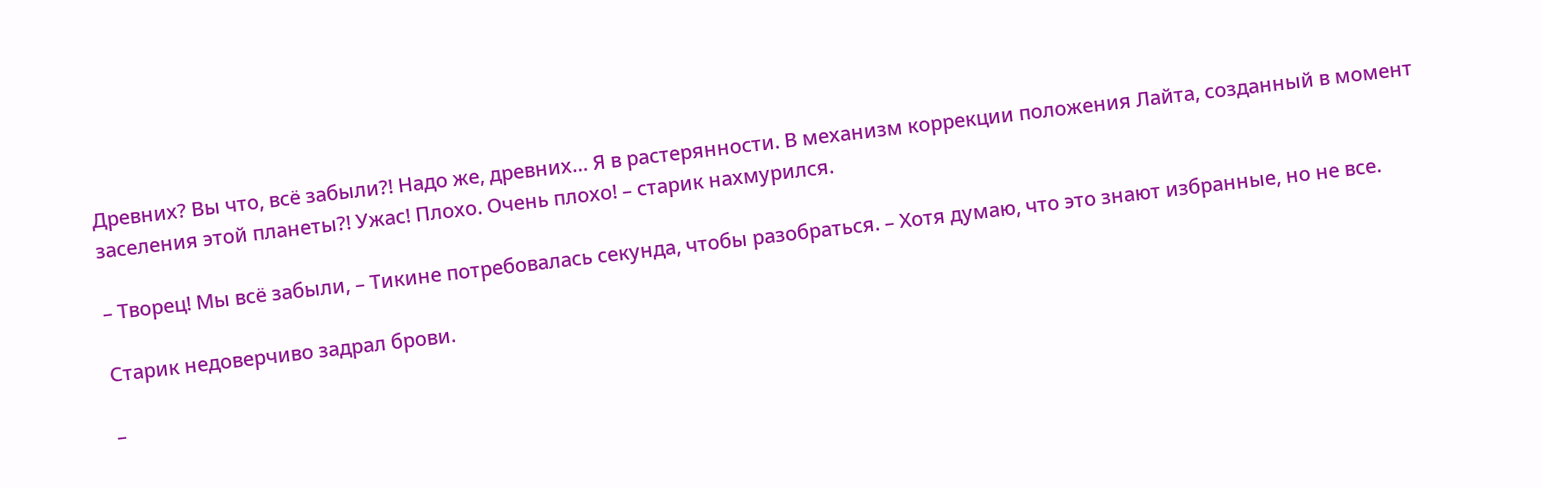Древних? Вы что, всё забыли?! Надо же, древних… Я в растерянности. В механизм коррекции положения Лайта, созданный в момент заселения этой планеты?! Ужас! Плохо. Очень плохо! – старик нахмурился.

– Творец! Мы всё забыли, – Тикине потребовалась секунда, чтобы разобраться. – Хотя думаю, что это знают избранные, но не все.

Старик недоверчиво задрал брови.

–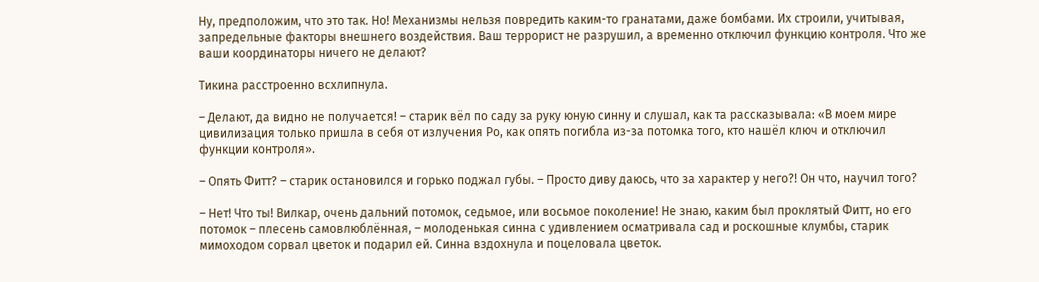Ну, предположим, что это так. Но! Механизмы нельзя повредить каким-то гранатами, даже бомбами. Их строили, учитывая, запредельные факторы внешнего воздействия. Ваш террорист не разрушил, а временно отключил функцию контроля. Что же ваши координаторы ничего не делают?

Тикина расстроенно всхлипнула.

– Делают, да видно не получается! – старик вёл по саду за руку юную синну и слушал, как та рассказывала: «В моем мире цивилизация только пришла в себя от излучения Ро, как опять погибла из-за потомка того, кто нашёл ключ и отключил функции контроля».

– Опять Фитт? – старик остановился и горько поджал губы. – Просто диву даюсь, что за характер у него?! Он что, научил того?

– Нет! Что ты! Вилкар, очень дальний потомок, седьмое, или восьмое поколение! Не знаю, каким был проклятый Фитт, но его потомок – плесень самовлюблённая, – молоденькая синна с удивлением осматривала сад и роскошные клумбы, старик мимоходом сорвал цветок и подарил ей. Синна вздохнула и поцеловала цветок.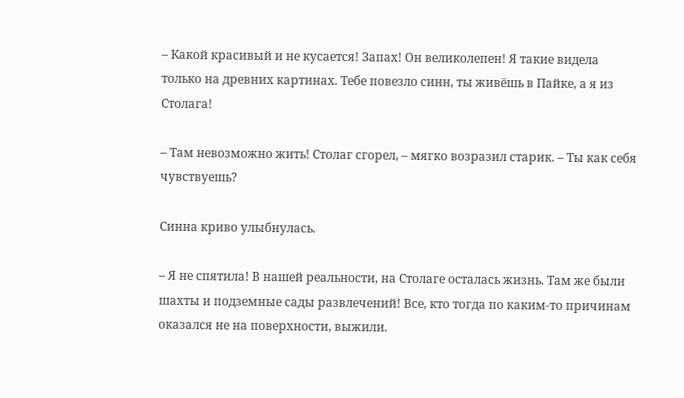– Какой красивый и не кусается! Запах! Он великолепен! Я такие видела только на древних картинах. Тебе повезло синн, ты живёшь в Пайке, а я из Столага!

– Там невозможно жить! Столаг сгорел, – мягко возразил старик. – Ты как себя чувствуешь?

Синна криво улыбнулась.

– Я не спятила! В нашей реальности, на Столаге осталась жизнь. Там же были шахты и подземные сады развлечений! Все, кто тогда по каким-то причинам оказался не на поверхности, выжили.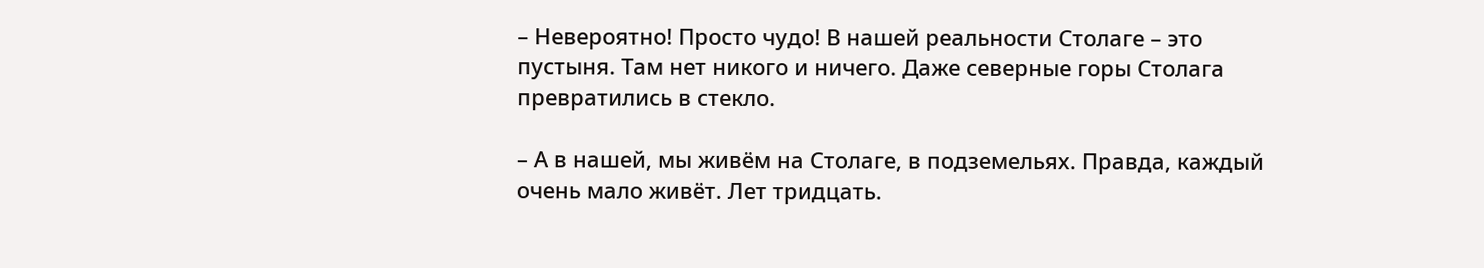– Невероятно! Просто чудо! В нашей реальности Столаге – это пустыня. Там нет никого и ничего. Даже северные горы Столага превратились в стекло.

– А в нашей, мы живём на Столаге, в подземельях. Правда, каждый очень мало живёт. Лет тридцать.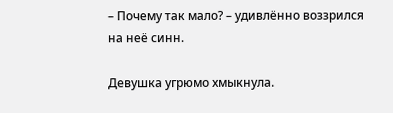– Почему так мало? – удивлённо воззрился на неё синн.

Девушка угрюмо хмыкнула.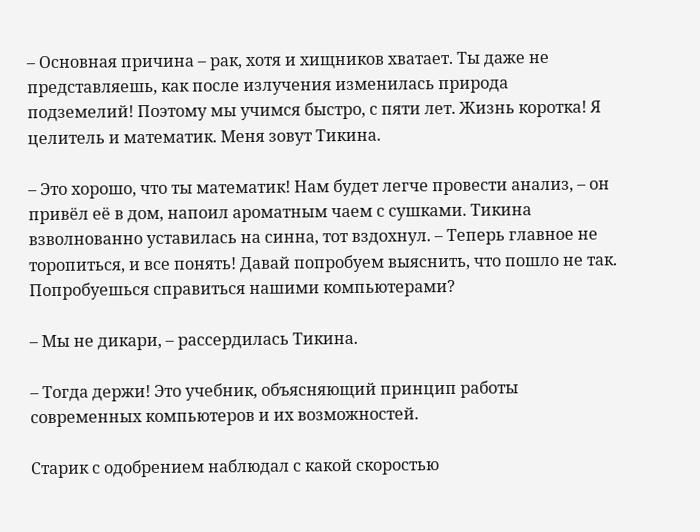– Основная причина – рак, хотя и хищников хватает. Ты даже не представляешь, как после излучения изменилась природа подземелий! Поэтому мы учимся быстро, с пяти лет. Жизнь коротка! Я целитель и математик. Меня зовут Тикина.

– Это хорошо, что ты математик! Нам будет легче провести анализ, – он привёл её в дом, напоил ароматным чаем с сушками. Тикина взволнованно уставилась на синна, тот вздохнул. – Теперь главное не торопиться, и все понять! Давай попробуем выяснить, что пошло не так. Попробуешься справиться нашими компьютерами?

– Мы не дикари, – рассердилась Тикина.

– Тогда держи! Это учебник, объясняющий принцип работы современных компьютеров и их возможностей.

Старик с одобрением наблюдал с какой скоростью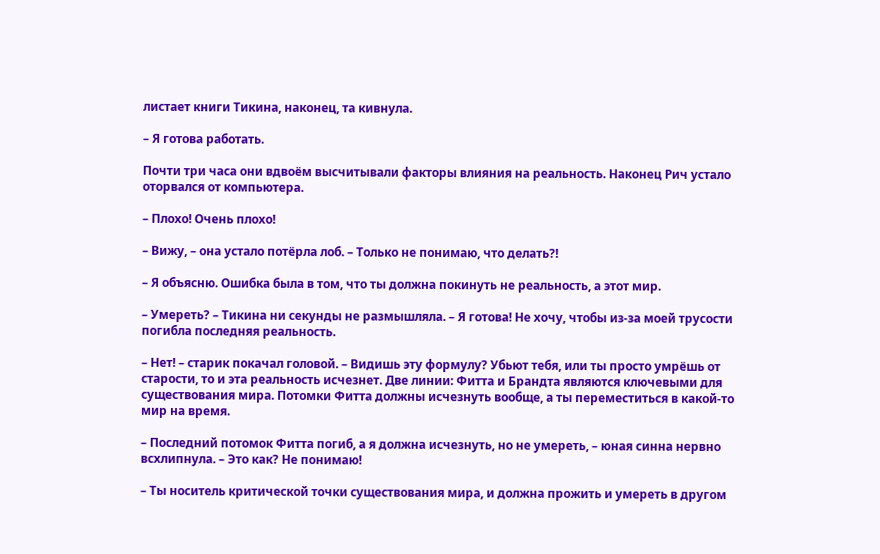листает книги Тикина, наконец, та кивнула.

– Я готова работать.

Почти три часа они вдвоём высчитывали факторы влияния на реальность. Наконец Рич устало оторвался от компьютера.

– Плохо! Очень плохо!

– Вижу, – она устало потёрла лоб. – Только не понимаю, что делать?!

– Я объясню. Ошибка была в том, что ты должна покинуть не реальность, а этот мир.

– Умереть? – Тикина ни секунды не размышляла. – Я готова! Не хочу, чтобы из-за моей трусости погибла последняя реальность.

– Нет! – старик покачал головой. – Видишь эту формулу? Убьют тебя, или ты просто умрёшь от старости, то и эта реальность исчезнет. Две линии: Фитта и Брандта являются ключевыми для существования мира. Потомки Фитта должны исчезнуть вообще, а ты переместиться в какой-то мир на время.

– Последний потомок Фитта погиб, а я должна исчезнуть, но не умереть, – юная синна нервно всхлипнула. – Это как? Не понимаю!

– Ты носитель критической точки существования мира, и должна прожить и умереть в другом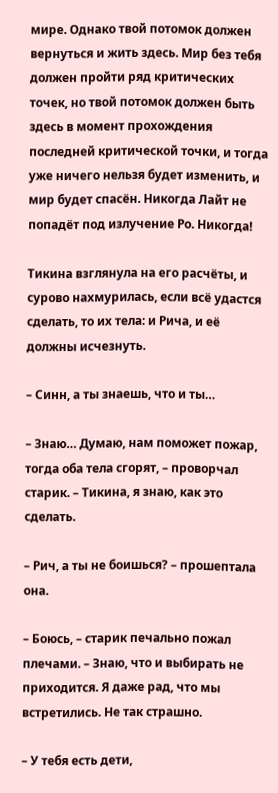мире. Однако твой потомок должен вернуться и жить здесь. Мир без тебя должен пройти ряд критических точек, но твой потомок должен быть здесь в момент прохождения последней критической точки, и тогда уже ничего нельзя будет изменить, и мир будет спасён. Никогда Лайт не попадёт под излучение Ро. Никогда!

Тикина взглянула на его расчёты, и сурово нахмурилась, если всё удастся сделать, то их тела: и Рича, и её должны исчезнуть.

– Синн, а ты знаешь, что и ты…

– Знаю… Думаю, нам поможет пожар, тогда оба тела сгорят, – проворчал старик. – Тикина, я знаю, как это сделать.

– Рич, а ты не боишься? – прошептала она.

– Боюсь, – старик печально пожал плечами. – Знаю, что и выбирать не приходится. Я даже рад, что мы встретились. Не так страшно.

– У тебя есть дети,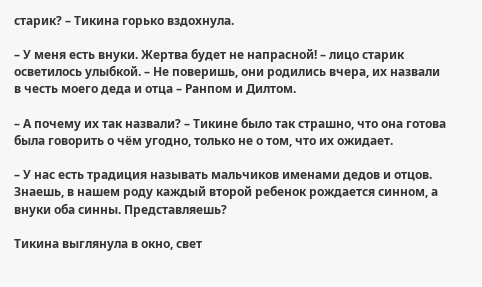старик? – Тикина горько вздохнула.

– У меня есть внуки. Жертва будет не напрасной! – лицо старик осветилось улыбкой. – Не поверишь, они родились вчера, их назвали в честь моего деда и отца – Ранпом и Дилтом.

– А почему их так назвали? – Тикине было так страшно, что она готова была говорить о чём угодно, только не о том, что их ожидает.

– У нас есть традиция называть мальчиков именами дедов и отцов. Знаешь, в нашем роду каждый второй ребенок рождается синном, а внуки оба синны. Представляешь?

Тикина выглянула в окно, свет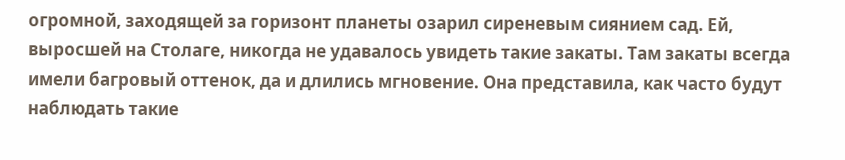огромной, заходящей за горизонт планеты озарил сиреневым сиянием сад. Ей, выросшей на Столаге, никогда не удавалось увидеть такие закаты. Там закаты всегда имели багровый оттенок, да и длились мгновение. Она представила, как часто будут наблюдать такие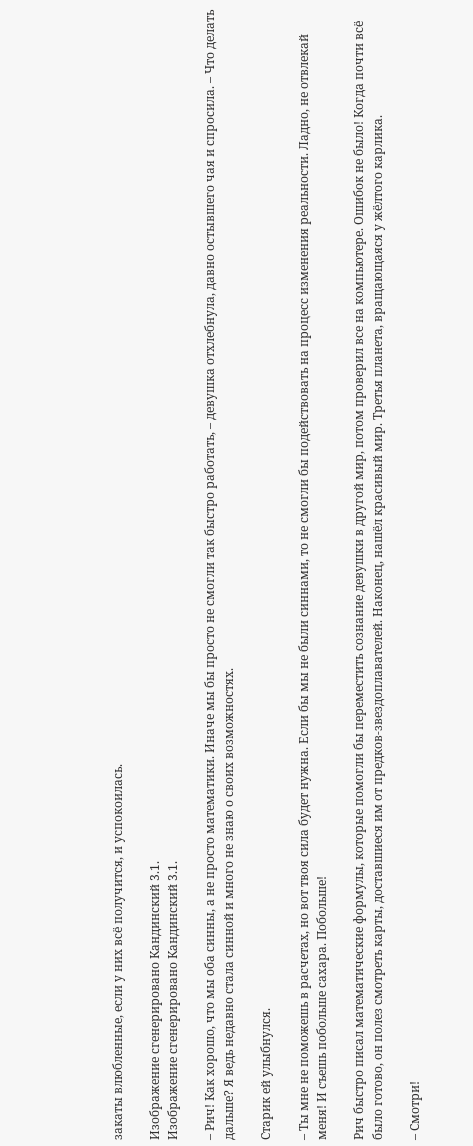закаты влюбленные, если у них всё получится, и успокоилась.

Изображение сгенерировано Кандинский 3.1.
Изображение сгенерировано Кандинский 3.1.

– Рич! Как хорошо, что мы оба синны, а не просто математики. Иначе мы бы просто не смогли так быстро работать, – девушка отхлебнула, давно остывшего чая и спросила. – Что делать дальше? Я ведь недавно стала синной и много не знаю о своих возможностях.

Старик ей улыбнулся.

– Ты мне не поможешь в расчетах, но вот твоя сила будет нужна. Если бы мы не были синнами, то не смогли бы подействовать на процесс изменения реальности. Ладно, не отвлекай меня! И съешь побольше сахара. Побольше!

Рич быстро писал математические формулы, которые помогли бы переместить сознание девушки в другой мир, потом проверил все на компьютере. Ошибок не было! Когда почти всё было готово, он полез смотреть карты, доставшиеся им от предков-звездоплавателей. Наконец, нашёл красивый мир. Третья планета, вращающаяся у жёлтого карлика.

– Смотри!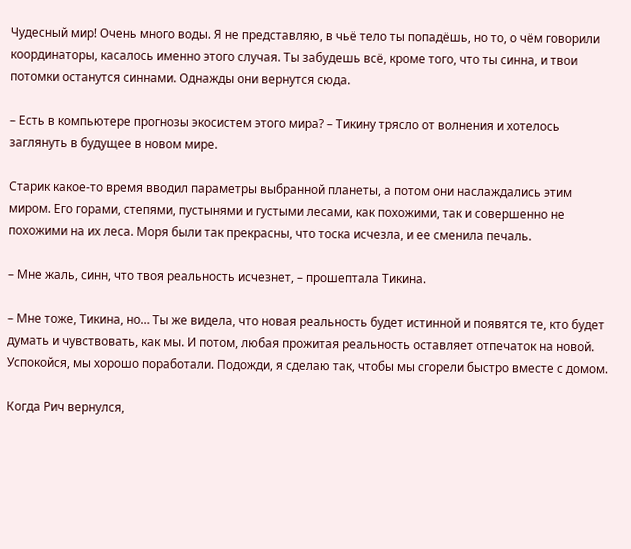Чудесный мир! Очень много воды. Я не представляю, в чьё тело ты попадёшь, но то, о чём говорили координаторы, касалось именно этого случая. Ты забудешь всё, кроме того, что ты синна, и твои потомки останутся синнами. Однажды они вернутся сюда.

– Есть в компьютере прогнозы экосистем этого мира? – Тикину трясло от волнения и хотелось заглянуть в будущее в новом мире.

Старик какое-то время вводил параметры выбранной планеты, а потом они наслаждались этим миром. Его горами, степями, пустынями и густыми лесами, как похожими, так и совершенно не похожими на их леса. Моря были так прекрасны, что тоска исчезла, и ее сменила печаль.

– Мне жаль, синн, что твоя реальность исчезнет, – прошептала Тикина.

– Мне тоже, Тикина, но… Ты же видела, что новая реальность будет истинной и появятся те, кто будет думать и чувствовать, как мы. И потом, любая прожитая реальность оставляет отпечаток на новой. Успокойся, мы хорошо поработали. Подожди, я сделаю так, чтобы мы сгорели быстро вместе с домом.

Когда Рич вернулся,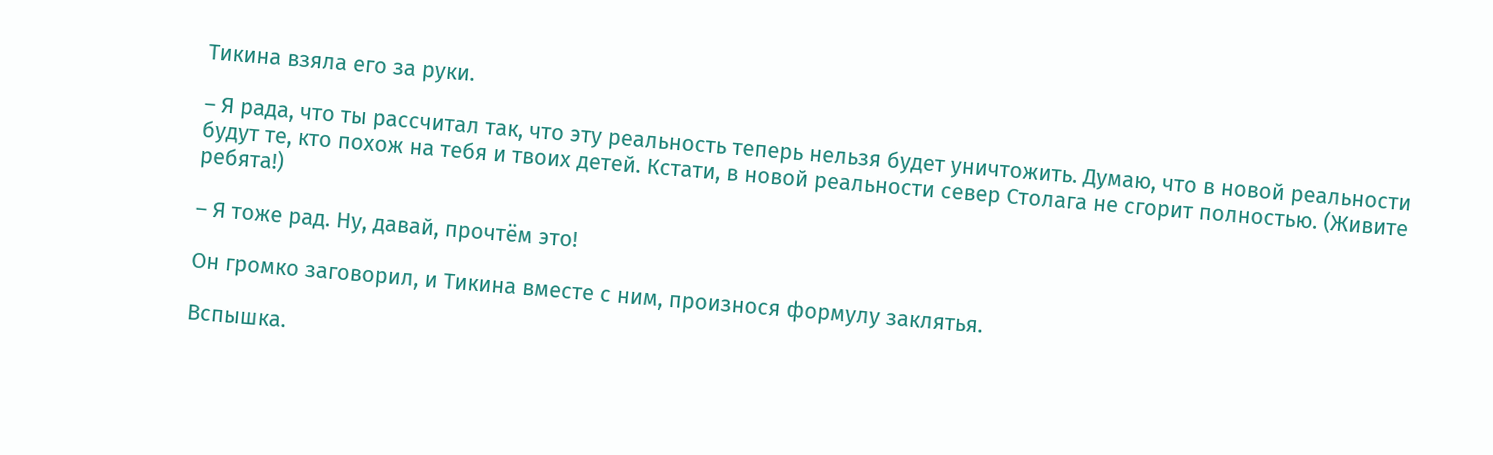Тикина взяла его за руки.

– Я рада, что ты рассчитал так, что эту реальность теперь нельзя будет уничтожить. Думаю, что в новой реальности будут те, кто похож на тебя и твоих детей. Кстати, в новой реальности север Столага не сгорит полностью. (Живите ребята!)

– Я тоже рад. Ну, давай, прочтём это!

Он громко заговорил, и Тикина вместе с ним, произнося формулу заклятья.

Вспышка.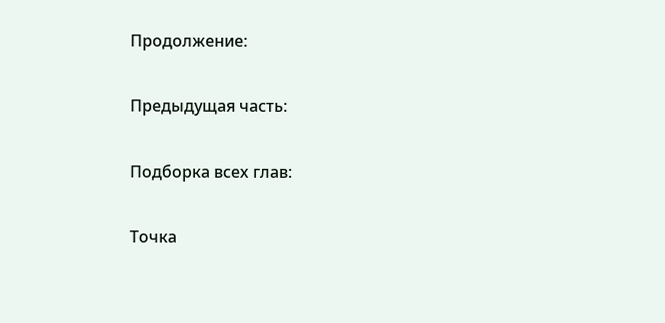Продолжение:

Предыдущая часть:

Подборка всех глав:

Точка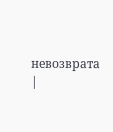невозврата |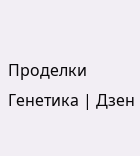Проделки Генетика | Дзен